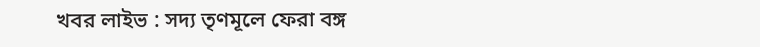খবর লাইভ : সদ্য তৃণমূলে ফেরা বঙ্গ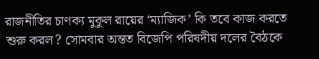রাজনীতির চাণক্য মুকুল রায়ের ‘ম্যাজিক’ কি তবে কাজ করতে শুরু করল? সোমবার অন্তত বিজেপি পরিষদীয় দলের বৈঠকে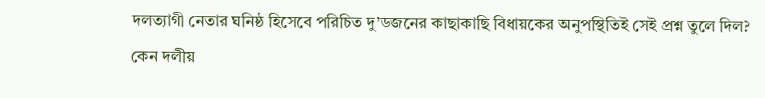দলত্যাগী নেতার ঘনিষ্ঠ হিসেবে পরিচিত দু’ডজনের কাছাকাছি বিধায়কের অনুপস্থিতিই সেই প্রশ্ন তুলে দিল?
কেন দলীয়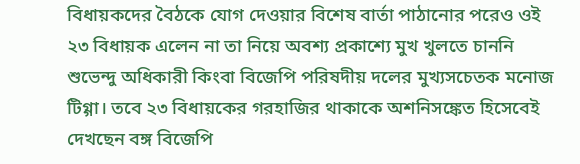বিধায়কদের বৈঠকে যোগ দেওয়ার বিশেষ বার্তা পাঠানোর পরেও ওই ২৩ বিধায়ক এলেন না তা নিয়ে অবশ্য প্রকাশ্যে মুখ খুলতে চাননি শুভেন্দু অধিকারী কিংবা বিজেপি পরিষদীয় দলের মুখ্যসচেতক মনোজ টিগ্গা। তবে ২৩ বিধায়কের গরহাজির থাকাকে অশনিসঙ্কেত হিসেবেই দেখছেন বঙ্গ বিজেপি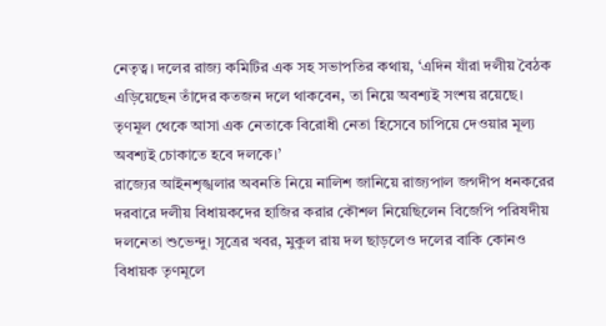নেতৃত্ব। দলের রাজ্য কমিটির এক সহ সভাপতির কথায়, ‘এদিন যাঁরা দলীয় বৈঠক এড়িয়েছেন তাঁদের কতজন দলে থাকবেন, তা নিয়ে অবশ্যই সংশয় রয়েছে। তৃণমূল থেকে আসা এক নেতাকে বিরোধী নেতা হিসেবে চাপিয়ে দেওয়ার মূল্য অবশ্যই চোকাতে হবে দলকে।’
রাজ্যের আইনশৃঙ্খলার অবনতি নিয়ে নালিশ জানিয়ে রাজ্যপাল জগদীপ ধনকরের দরবারে দলীয় বিধায়কদের হাজির করার কৌশল নিয়েছিলেন বিজেপি পরিষদীয় দলনেতা শুভেন্দু। সূত্রের খবর, মুকুল রায় দল ছাড়লেও দলের বাকি কোনও বিধায়ক তৃণমূলে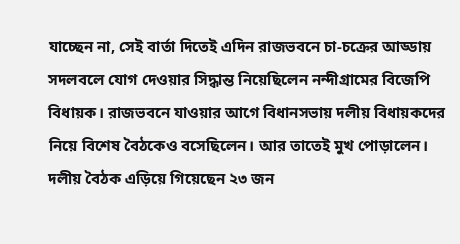যাচ্ছেন না, সেই বার্তা দিতেই এদিন রাজভবনে চা-চক্রের আড্ডায় সদলবলে যোগ দেওয়ার সিদ্ধান্ত নিয়েছিলেন নন্দীগ্রামের বিজেপি বিধায়ক। রাজভবনে যাওয়ার আগে বিধানসভায় দলীয় বিধায়কদের নিয়ে বিশেষ বৈঠকেও বসেছিলেন। আর তাতেই মুখ পোড়ালেন। দলীয় বৈঠক এড়িয়ে গিয়েছেন ২৩ জন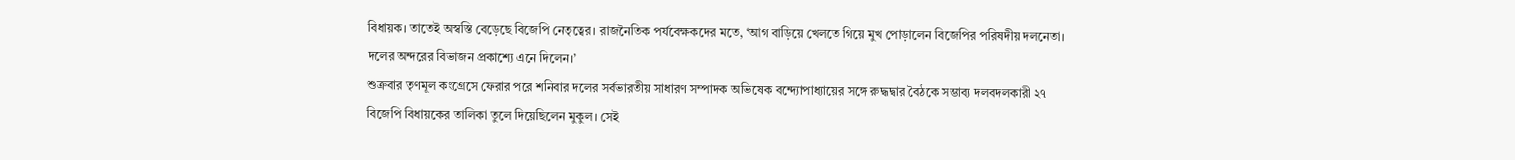বিধায়ক। তাতেই অস্বস্তি বেড়েছে বিজেপি নেতৃত্বের। রাজনৈতিক পর্যবেক্ষকদের মতে, ‘আগ বাড়িয়ে খেলতে গিয়ে মুখ পোড়ালেন বিজেপির পরিষদীয় দলনেতা। দলের অন্দরের বিভাজন প্রকাশ্যে এনে দিলেন।’
শুক্রবার তৃণমূল কংগ্রেসে ফেরার পরে শনিবার দলের সর্বভারতীয় সাধারণ সম্পাদক অভিষেক বন্দ্যোপাধ্যায়ের সঙ্গে রুদ্ধদ্বার বৈঠকে সম্ভাব্য দলবদলকারী ২৭ বিজেপি বিধায়কের তালিকা তুলে দিয়েছিলেন মুকুল। সেই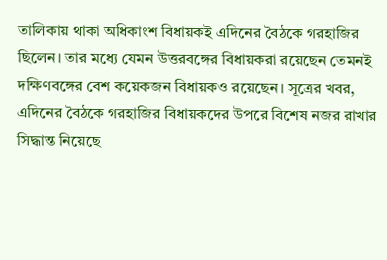তালিকায় থাকা অধিকাংশ বিধায়কই এদিনের বৈঠকে গরহাজির ছিলেন। তার মধ্যে যেমন উত্তরবঙ্গের বিধায়করা রয়েছেন তেমনই দক্ষিণবঙ্গের বেশ কয়েকজন বিধায়কও রয়েছেন। সূত্রের খবর, এদিনের বৈঠকে গরহাজির বিধায়কদের উপরে বিশেষ নজর রাখার সিদ্ধান্ত নিয়েছে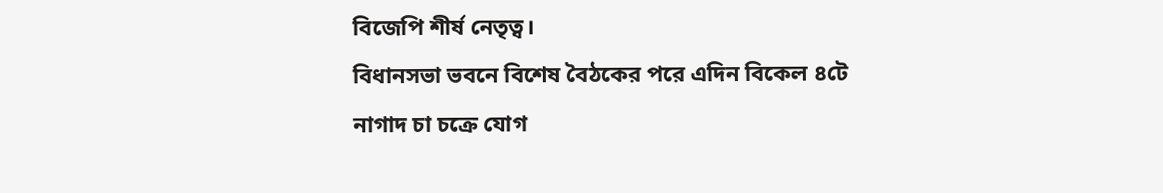বিজেপি শীর্ষ নেতৃত্ব।
বিধানসভা ভবনে বিশেষ বৈঠকের পরে এদিন বিকেল ৪টে নাগাদ চা চক্রে যোগ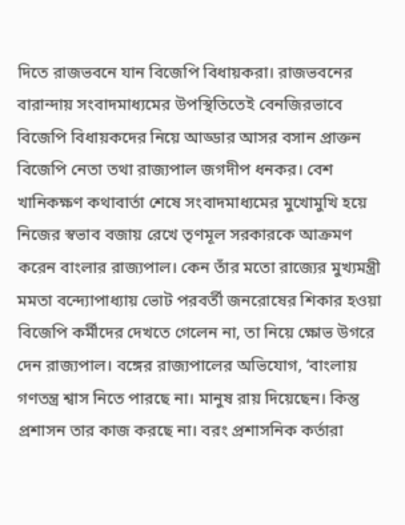দিতে রাজভবনে যান বিজেপি বিধায়করা। রাজভবনের বারান্দায় সংবাদমাধ্যমের উপস্থিতিতেই বেনজিরভাবে বিজেপি বিধায়কদের নিয়ে আড্ডার আসর বসান প্রাক্তন বিজেপি নেতা তথা রাজ্যপাল জগদীপ ধনকর। বেশ খানিকক্ষণ কথাবার্তা শেষে সংবাদমাধ্যমের মুখোমুখি হয়ে নিজের স্বভাব বজায় রেখে তৃণমূল সরকারকে আক্রমণ করেন বাংলার রাজ্যপাল। কেন তাঁর মতো রাজ্যের মুখ্যমন্ত্রী মমতা বন্দ্যোপাধ্যায় ভোট পরবর্তী জনরোষের শিকার হওয়া বিজেপি কর্মীদের দেখতে গেলেন না, তা নিয়ে ক্ষোভ উগরে দেন রাজ্যপাল। বঙ্গের রাজ্যপালের অভিযোগ, ‘বাংলায় গণতন্ত্র শ্বাস নিতে পারছে না। মানুষ রায় দিয়েছেন। কিন্তু প্রশাসন তার কাজ করছে না। বরং প্রশাসনিক কর্তারা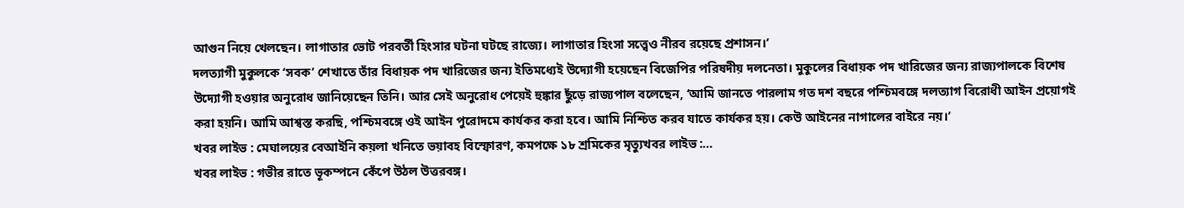আগুন নিয়ে খেলছেন। লাগাতার ভোট পরবর্তী হিংসার ঘটনা ঘটছে রাজ্যে। লাগাতার হিংসা সত্ত্বেও নীরব রয়েছে প্রশাসন।’
দলত্যাগী মুকুলকে ‘সবক’ শেখাতে তাঁর বিধায়ক পদ খারিজের জন্য ইতিমধ্যেই উদ্যোগী হয়েছেন বিজেপির পরিষদীয় দলনেতা। মুকুলের বিধায়ক পদ খারিজের জন্য রাজ্যপালকে বিশেষ উদ্যোগী হওয়ার অনুরোধ জানিয়েছেন তিনি। আর সেই অনুরোধ পেয়েই হুঙ্কার ছুঁড়ে রাজ্যপাল বলেছেন, ‘আমি জানতে পারলাম গত দশ বছরে পশ্চিমবঙ্গে দলত্যাগ বিরোধী আইন প্রয়োগই করা হয়নি। আমি আশ্বস্ত করছি, পশ্চিমবঙ্গে ওই আইন পুরোদমে কার্যকর করা হবে। আমি নিশ্চিত করব যাতে কার্যকর হয়। কেউ আইনের নাগালের বাইরে নয়।’
খবর লাইভ : মেঘালয়ের বেআইনি কয়লা খনিতে ভয়াবহ বিস্ফোরণ, কমপক্ষে ১৮ শ্রমিকের মৃত্যুখবর লাইভ :…
খবর লাইভ : গভীর রাতে ভূকম্পনে কেঁপে উঠল উত্তরবঙ্গ।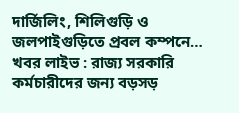দার্জিলিং, শিলিগুড়ি ও জলপাইগুড়িতে প্রবল কম্পনে…
খবর লাইভ : রাজ্য সরকারি কর্মচারীদের জন্য বড়সড়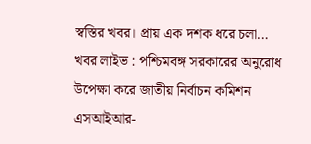স্বস্তির খবর। প্রায় এক দশক ধরে চলা…
খবর লাইভ : পশ্চিমবঙ্গ সরকারের অনুরোধ উপেক্ষা করে জাতীয় নির্বাচন কমিশন এসআইআর-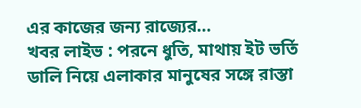এর কাজের জন্য রাজ্যের…
খবর লাইভ : পরনে ধুতি, মাথায় ইট ভর্তি ডালি নিয়ে এলাকার মানুষের সঙ্গে রাস্তা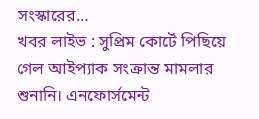সংস্কারের…
খবর লাইভ : সুপ্রিম কোর্টে পিছিয়ে গেল আইপ্যাক সংক্রান্ত মামলার শুনানি। এনফোর্সমেন্ট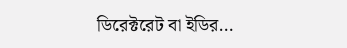ডিরেক্টরেট বা ইডির…